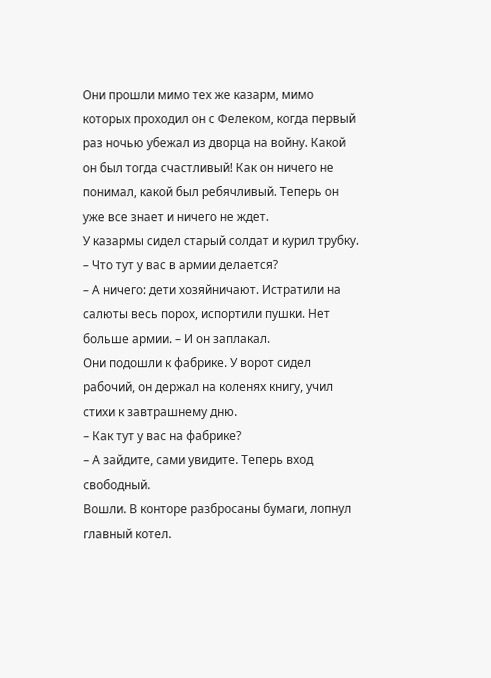Они прошли мимо тех же казарм, мимо которых проходил он с Фелеком, когда первый раз ночью убежал из дворца на войну. Какой он был тогда счастливый! Как он ничего не понимал, какой был ребячливый. Теперь он уже все знает и ничего не ждет.
У казармы сидел старый солдат и курил трубку.
– Что тут у вас в армии делается?
– А ничего: дети хозяйничают. Истратили на салюты весь порох, испортили пушки. Нет больше армии. – И он заплакал.
Они подошли к фабрике. У ворот сидел рабочий, он держал на коленях книгу, учил стихи к завтрашнему дню.
– Как тут у вас на фабрике?
– А зайдите, сами увидите. Теперь вход свободный.
Вошли. В конторе разбросаны бумаги, лопнул главный котел.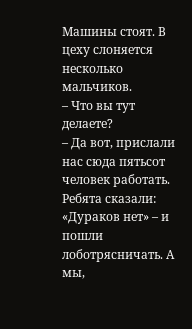Машины стоят. В цеху слоняется несколько мальчиков.
– Что вы тут делаете?
– Да вот, прислали нас сюда пятьсот человек работать. Ребята сказали: «Дураков нет» – и пошли лоботрясничать. А мы,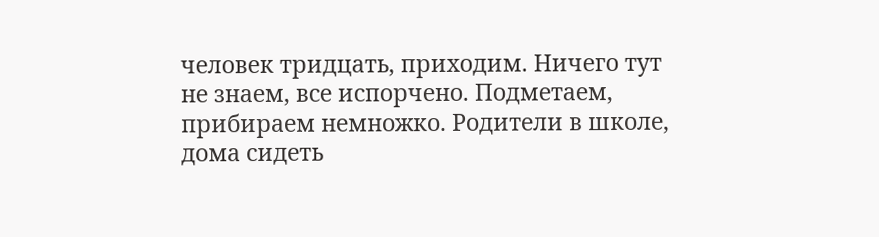человек тридцать, приходим. Ничего тут не знаем, все испорчено. Подметаем, прибираем немножко. Родители в школе, дома сидеть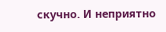скучно. И неприятно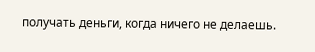получать деньги, когда ничего не делаешь.